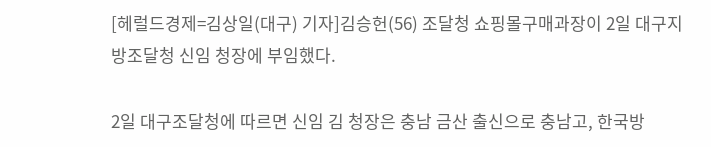[헤럴드경제=김상일(대구) 기자]김승헌(56) 조달청 쇼핑몰구매과장이 2일 대구지방조달청 신임 청장에 부임했다.

2일 대구조달청에 따르면 신임 김 청장은 충남 금산 출신으로 충남고, 한국방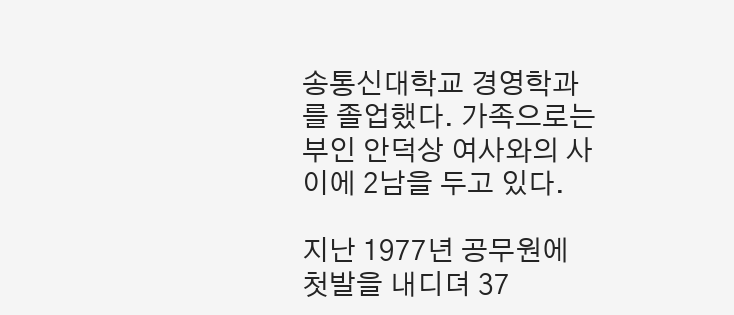송통신대학교 경영학과를 졸업했다. 가족으로는 부인 안덕상 여사와의 사이에 2남을 두고 있다.

지난 1977년 공무원에 첫발을 내디뎌 37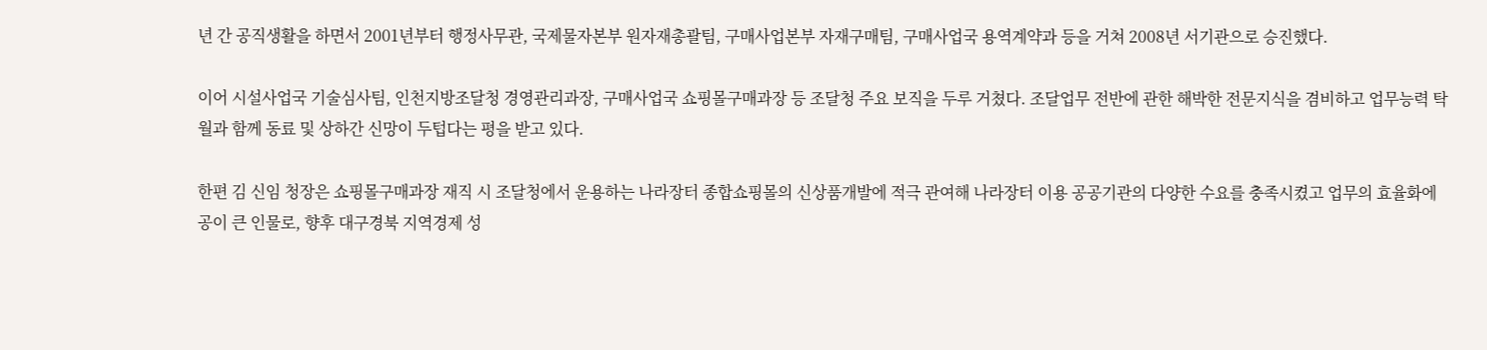년 간 공직생활을 하면서 2001년부터 행정사무관, 국제물자본부 원자재총괄팀, 구매사업본부 자재구매팀, 구매사업국 용역계약과 등을 거쳐 2008년 서기관으로 승진했다.

이어 시설사업국 기술심사팀, 인천지방조달청 경영관리과장, 구매사업국 쇼핑몰구매과장 등 조달청 주요 보직을 두루 거쳤다. 조달업무 전반에 관한 해박한 전문지식을 겸비하고 업무능력 탁월과 함께 동료 및 상하간 신망이 두텁다는 평을 받고 있다.

한편 김 신임 청장은 쇼핑몰구매과장 재직 시 조달청에서 운용하는 나라장터 종합쇼핑몰의 신상품개발에 적극 관여해 나라장터 이용 공공기관의 다양한 수요를 충족시켰고 업무의 효율화에 공이 큰 인물로, 향후 대구경북 지역경제 성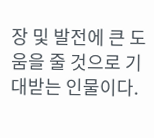장 및 발전에 큰 도움을 줄 것으로 기대받는 인물이다.